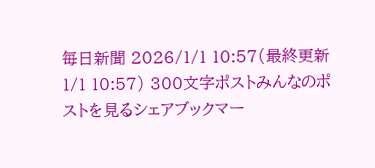毎日新聞 2026/1/1 10:57(最終更新 1/1 10:57) 300文字ポストみんなのポストを見るシェアブックマー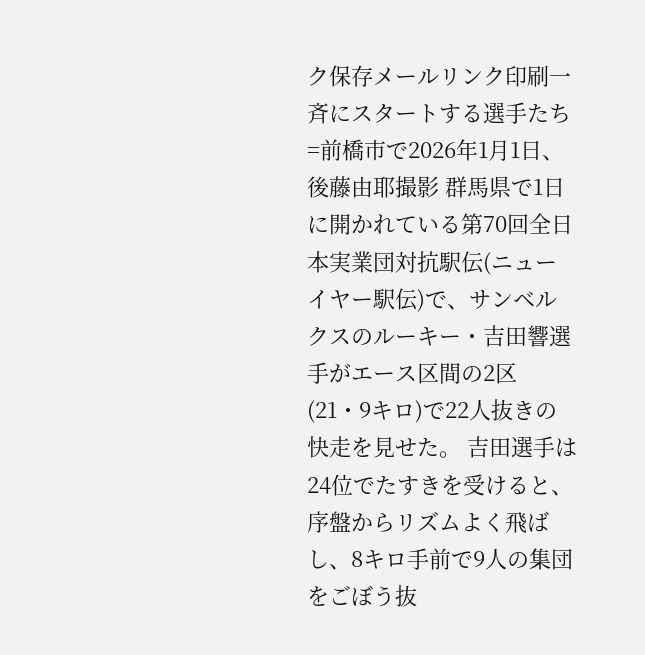ク保存メールリンク印刷一斉にスタートする選手たち=前橋市で2026年1月1日、後藤由耶撮影 群馬県で1日に開かれている第70回全日本実業団対抗駅伝(ニューイヤー駅伝)で、サンベルクスのルーキー・吉田響選手がエース区間の2区(21・9キロ)で22人抜きの快走を見せた。 吉田選手は24位でたすきを受けると、序盤からリズムよく飛ばし、8キロ手前で9人の集団をごぼう抜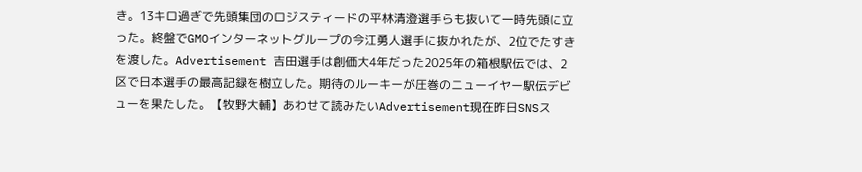き。13キロ過ぎで先頭集団のロジスティードの平林清澄選手らも抜いて一時先頭に立った。終盤でGMOインターネットグループの今江勇人選手に抜かれたが、2位でたすきを渡した。Advertisement 吉田選手は創価大4年だった2025年の箱根駅伝では、2区で日本選手の最高記録を樹立した。期待のルーキーが圧巻のニューイヤー駅伝デビューを果たした。【牧野大輔】あわせて読みたいAdvertisement現在昨日SNSス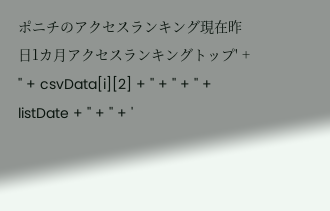ポニチのアクセスランキング現在昨日1カ月アクセスランキングトップ' + '' + csvData[i][2] + '' + '' + '' + listDate + '' + '' + '